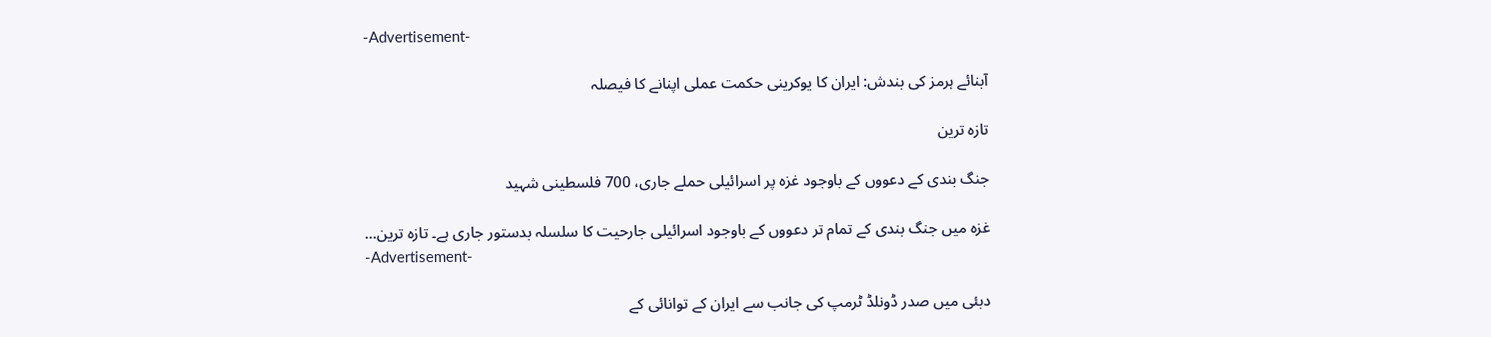-Advertisement-

آبنائے ہرمز کی بندش: ایران کا یوکرینی حکمت عملی اپنانے کا فیصلہ

تازہ ترین

جنگ بندی کے دعووں کے باوجود غزہ پر اسرائیلی حملے جاری، 700 فلسطینی شہید

غزہ میں جنگ بندی کے تمام تر دعووں کے باوجود اسرائیلی جارحیت کا سلسلہ بدستور جاری ہے۔ تازہ ترین...
-Advertisement-

دبئی میں صدر ڈونلڈ ٹرمپ کی جانب سے ایران کے توانائی کے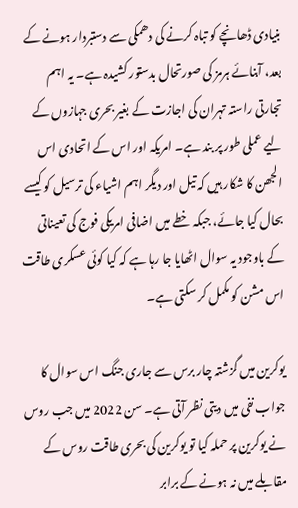بنیادی ڈھانچے کو تباہ کرنے کی دھمکی سے دستبردار ہونے کے بعد، آبنائے ہرمز کی صورتحال بدستور کشیدہ ہے۔ یہ اہم تجارتی راستہ تہران کی اجازت کے بغیر بحری جہازوں کے لیے عملی طور پر بند ہے۔ امریکہ اور اس کے اتحادی اس الجھن کا شکار ہیں کہ تیل اور دیگر اہم اشیاء کی ترسیل کو کیسے بحال کیا جائے، جبکہ خطے میں اضافی امریکی فوج کی تعیناتی کے باوجود یہ سوال اٹھایا جا رہا ہے کہ کیا کوئی عسکری طاقت اس مشن کو مکمل کر سکتی ہے۔

یوکرین میں گزشتہ چار برس سے جاری جنگ اس سوال کا جواب نفی میں دیتی نظر آتی ہے۔ سن 2022 میں جب روس نے یوکرین پر حملہ کیا تو یوکرین کی بحری طاقت روس کے مقابلے میں نہ ہونے کے برابر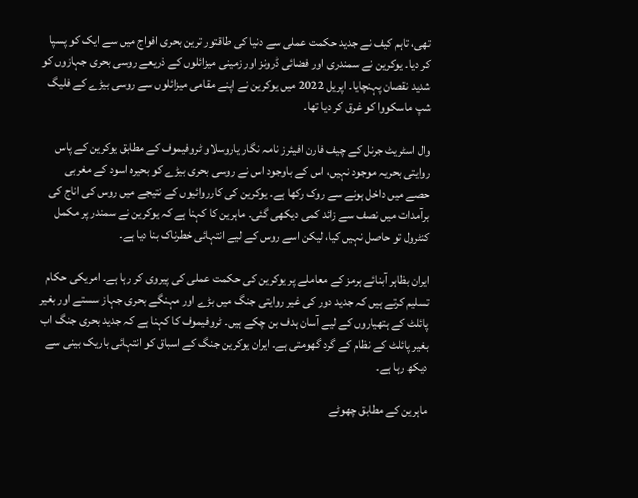تھی، تاہم کیف نے جدید حکمت عملی سے دنیا کی طاقتور ترین بحری افواج میں سے ایک کو پسپا کر دیا۔ یوکرین نے سمندری اور فضائی ڈرونز اور زمینی میزائلوں کے ذریعے روسی بحری جہازوں کو شدید نقصان پہنچایا۔ اپریل 2022 میں یوکرین نے اپنے مقامی میزائلوں سے روسی بیڑے کے فلیگ شپ ماسکووا کو غرق کر دیا تھا۔

وال اسٹریٹ جرنل کے چیف فارن افیئرز نامہ نگار یاروسلاو ٹروفیموف کے مطابق یوکرین کے پاس روایتی بحریہ موجود نہیں، اس کے باوجود اس نے روسی بحری بیڑے کو بحیرہ اسود کے مغربی حصے میں داخل ہونے سے روک رکھا ہے۔ یوکرین کی کارروائیوں کے نتیجے میں روس کی اناج کی برآمدات میں نصف سے زائد کمی دیکھی گئی۔ ماہرین کا کہنا ہے کہ یوکرین نے سمندر پر مکمل کنٹرول تو حاصل نہیں کیا، لیکن اسے روس کے لیے انتہائی خطرناک بنا دیا ہے۔

ایران بظاہر آبنائے ہرمز کے معاملے پر یوکرین کی حکمت عملی کی پیروی کر رہا ہے۔ امریکی حکام تسلیم کرتے ہیں کہ جدید دور کی غیر روایتی جنگ میں بڑے اور مہنگے بحری جہاز سستے اور بغیر پائلٹ کے ہتھیاروں کے لیے آسان ہدف بن چکے ہیں۔ ٹروفیموف کا کہنا ہے کہ جدید بحری جنگ اب بغیر پائلٹ کے نظام کے گرد گھومتی ہے۔ ایران یوکرین جنگ کے اسباق کو انتہائی باریک بینی سے دیکھ رہا ہے۔

ماہرین کے مطابق چھوٹے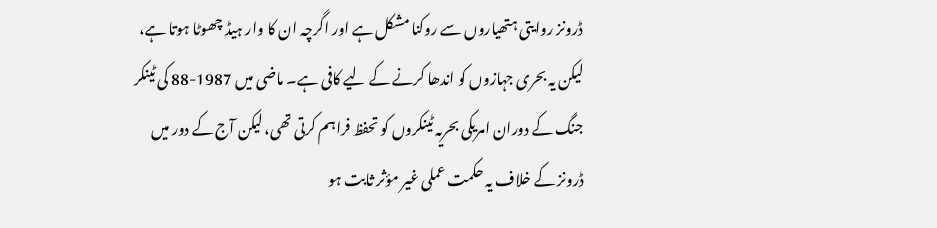ڈرونز روایتی ہتھیاروں سے روکنا مشکل ہے اور اگرچہ ان کا وار ہیڈ چھوٹا ہوتا ہے، لیکن یہ بحری جہازوں کو اندھا کرنے کے لیے کافی ہے۔ ماضی میں 1987-88 کی ٹینکر جنگ کے دوران امریکی بحریہ ٹینکروں کو تحفظ فراہم کرتی تھی، لیکن آج کے دور میں ڈرونز کے خلاف یہ حکمت عملی غیر مؤثر ثابت ہو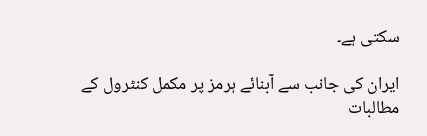سکتی ہے۔

ایران کی جانب سے آبنائے ہرمز پر مکمل کنٹرول کے مطالبات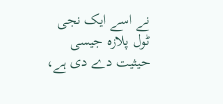نے اسے ایک نجی ٹول پلازہ جیسی حیثیت دے دی ہے،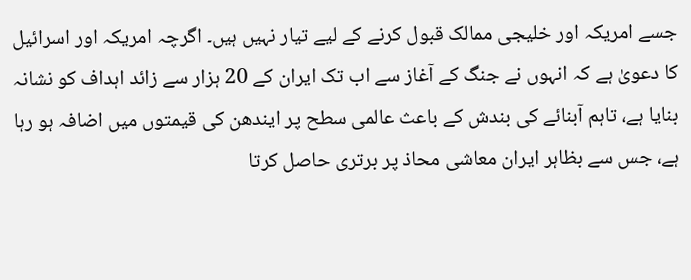جسے امریکہ اور خلیجی ممالک قبول کرنے کے لیے تیار نہیں ہیں۔ اگرچہ امریکہ اور اسرائیل کا دعویٰ ہے کہ انہوں نے جنگ کے آغاز سے اب تک ایران کے 20 ہزار سے زائد اہداف کو نشانہ بنایا ہے، تاہم آبنائے کی بندش کے باعث عالمی سطح پر ایندھن کی قیمتوں میں اضافہ ہو رہا ہے، جس سے بظاہر ایران معاشی محاذ پر برتری حاصل کرتا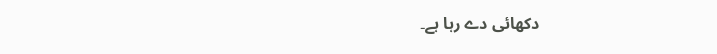دکھائی دے رہا ہے۔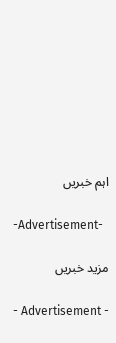اہم خبریں

-Advertisement-

مزید خبریں

- Advertisement -